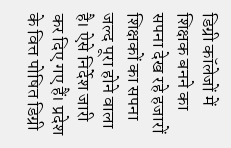डिग्री कॉलेजों में शिक्षक बनने का सपना देख रहे हजारों शिक्षकों का सपना जल्द पूरा होने वाला है। ऐसे निर्देश जारी कर दिए गए हैं। प्रदेश के वित्त पोषित डिग्री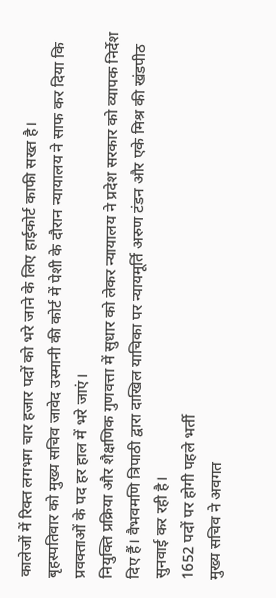कालेजों में रिक्त लगभग चार हजार पदों को भरे जाने के लिए हाईकोर्ट काफी सख्त है।
बृहस्पतिवार को मुख्य सचिव जावेद उस्मानी की कोर्ट में पेशी के दौरान न्यायालय ने साफ कर दिया कि प्रवक्ताओं के पद हर हाल में भरे जाएं।
नियुक्ति प्रक्रिया और शैक्षणिक गुणवत्ता में सुधार को लेकर न्यायालय ने प्रदेश सरकार को व्यापक निर्देश दिए हैं। वैभवमणि त्रिपाठी द्वारा दाखिल याचिका पर न्यायमूर्ति अरुण टंडन और एके मिश्र की खंडपीठ सुनवाई कर रही है।
1652 पदों पर होगी पहले भर्ती
मुख्य सचिव ने अवगत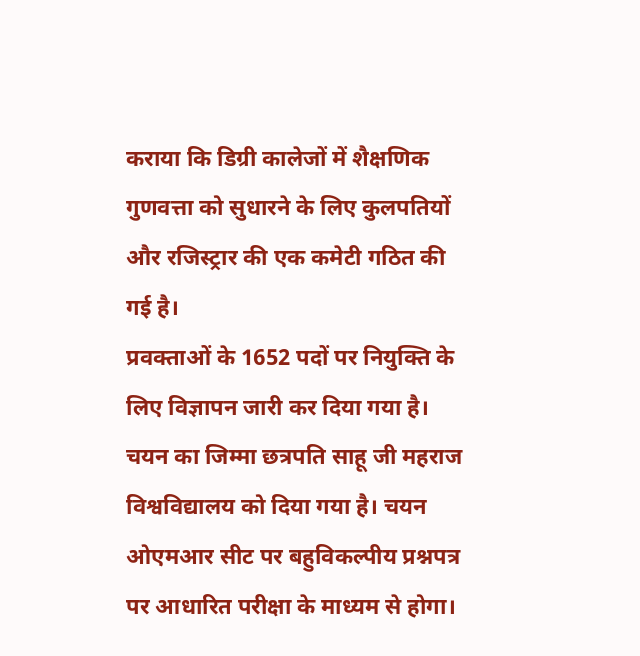कराया कि डिग्री कालेजों में शैक्षणिक गुणवत्ता को सुधारने के लिए कुलपतियों और रजिस्ट्रार की एक कमेटी गठित की गई है।
प्रवक्ताओं के 1652 पदों पर नियुक्ति के लिए विज्ञापन जारी कर दिया गया है। चयन का जिम्मा छत्रपति साहू जी महराज विश्वविद्यालय को दिया गया है। चयन ओएमआर सीट पर बहुविकल्पीय प्रश्नपत्र पर आधारित परीक्षा के माध्यम से होगा।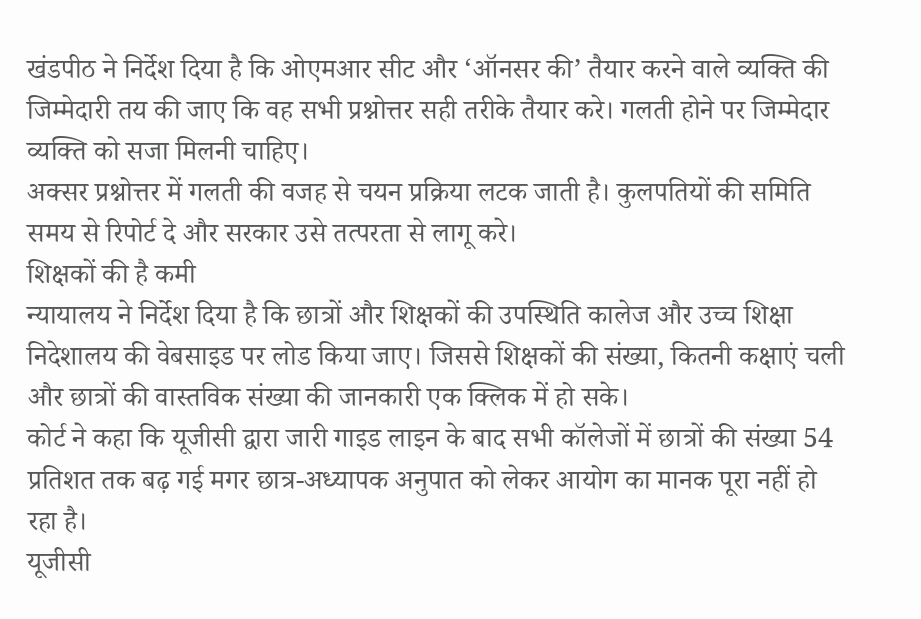खंडपीठ ने निर्देश दिया है कि ओएमआर सीट और ‘ऑनसर की’ तैयार करने वाले व्यक्ति की जिम्मेदारी तय की जाए कि वह सभी प्रश्नोत्तर सही तरीके तैयार करे। गलती होने पर जिम्मेदार व्यक्ति को सजा मिलनी चाहिए।
अक्सर प्रश्नोत्तर में गलती की वजह से चयन प्रक्रिया लटक जाती है। कुलपतियों की समिति समय से रिपोर्ट दे और सरकार उसे तत्परता से लागू करे।
शिक्षकों की है कमी
न्यायालय ने निर्देश दिया है कि छात्रों और शिक्षकों की उपस्थिति कालेज और उच्च शिक्षा निदेशालय की वेबसाइड पर लोड किया जाए। जिससे शिक्षकों की संख्या, कितनी कक्षाएं चली और छात्रों की वास्तविक संख्या की जानकारी एक क्लिक में हो सके।
कोर्ट ने कहा कि यूजीसी द्वारा जारी गाइड लाइन के बाद सभी कॉलेजों में छात्रों की संख्या 54 प्रतिशत तक बढ़ गई मगर छात्र-अध्यापक अनुपात को लेकर आयोग का मानक पूरा नहीं हो रहा है।
यूजीसी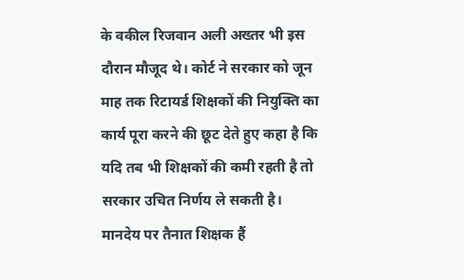के वकील रिजवान अली अख्तर भी इस दौरान मौजूद थे। कोर्ट ने सरकार को जून माह तक रिटायर्ड शिक्षकों की नियुक्ति का कार्य पूरा करने की छूट देते हुए कहा है कि यदि तब भी शिक्षकों की कमी रहती है तो सरकार उचित निर्णय ले सकती है।
मानदेय पर तैनात शिक्षक हैं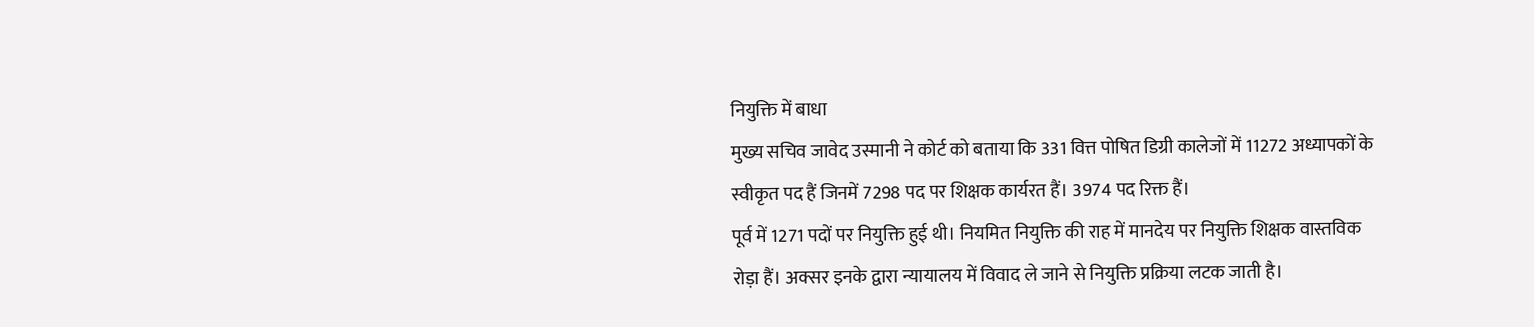नियुक्ति में बाधा
मुख्य सचिव जावेद उस्मानी ने कोर्ट को बताया कि 331 वित्त पोषित डिग्री कालेजों में 11272 अध्यापकों के स्वीकृत पद हैं जिनमें 7298 पद पर शिक्षक कार्यरत हैं। 3974 पद रिक्त हैं।
पूर्व में 1271 पदों पर नियुक्ति हुई थी। नियमित नियुक्ति की राह में मानदेय पर नियुक्ति शिक्षक वास्तविक रोड़ा हैं। अक्सर इनके द्वारा न्यायालय में विवाद ले जाने से नियुक्ति प्रक्रिया लटक जाती है।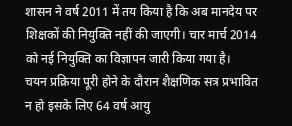शासन ने वर्ष 2011 में तय किया है कि अब मानदेय पर शिक्षकों की नियुक्ति नहीं की जाएगी। चार मार्च 2014 को नई नियुक्ति का विज्ञापन जारी किया गया है।
चयन प्रक्रिया पूरी होने के दौरान शैक्षणिक सत्र प्रभावित न हो इसके लिए 64 वर्ष आयु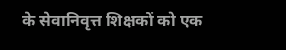के सेवानिवृत्त शिक्षकों को एक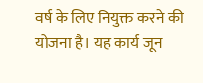वर्ष के लिए नियुक्त करने की योजना है। यह कार्य जून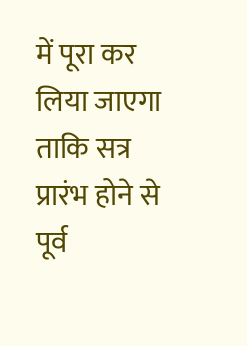में पूरा कर लिया जाएगा ताकि सत्र प्रारंभ होने से पूर्व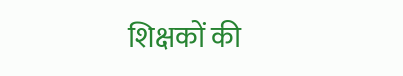शिक्षकों की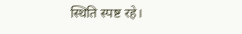स्थिति स्पष्ट रहे।